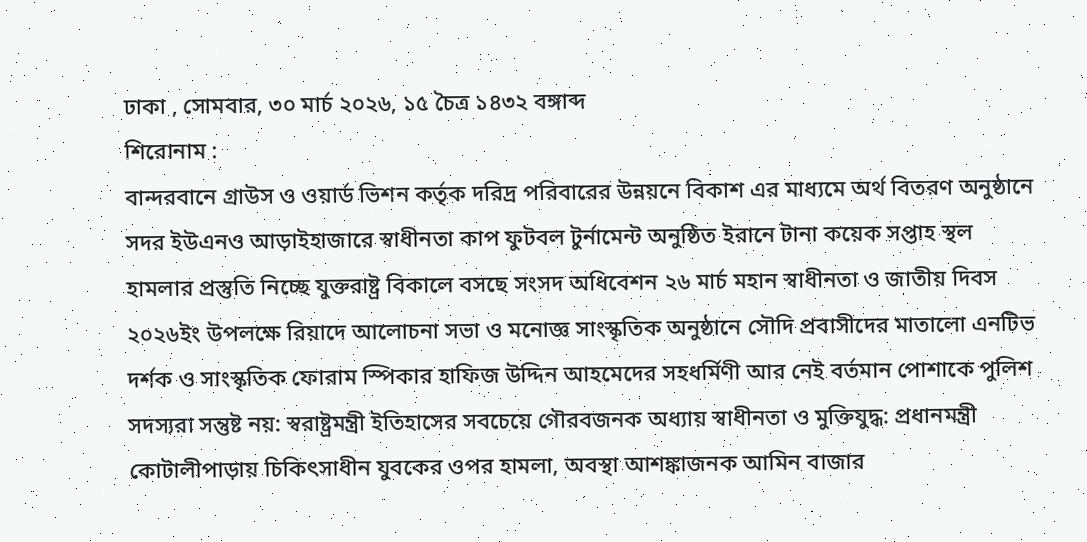ঢাকা , সোমবার, ৩০ মার্চ ২০২৬, ১৫ চৈত্র ১৪৩২ বঙ্গাব্দ
শিরোনাম :
বান্দরবানে গ্রাউস ও ওয়ার্ড ভিশন কর্তৃক দরিদ্র পরিবারের উন্নয়নে বিকাশ এর মাধ্যমে অর্থ বিতরণ অনুষ্ঠানে সদর ইউএনও আড়াইহাজারে স্বাধীনতা কাপ ফুটবল টুর্নামেন্ট অনুষ্ঠিত ইরানে টানা কয়েক সপ্তাহ স্থল হামলার প্রস্তুতি নিচ্ছে যুক্তরাষ্ট্র বিকালে বসছে সংসদ অধিবেশন ২৬ মার্চ মহান স্বাধীনতা ও জাতীয় দিবস ২০২৬ইং উপলক্ষে রিয়াদে আলোচনা সভা ও মনোজ্ঞ সাংস্কৃতিক অনুষ্ঠানে সৌদি প্রবাসীদের মাতালো এনটিভ দর্শক ও সাংস্কৃতিক ফোরাম স্পিকার হাফিজ উদ্দিন আহমেদের সহধর্মিণী আর নেই বর্তমান পোশাকে পুলিশ সদস্যরা সন্তুষ্ট নয়: স্বরাষ্ট্রমন্ত্রী ইতিহাসের সবচেয়ে গৌরবজনক অধ্যায় স্বাধীনতা ও মুক্তিযুদ্ধ: প্রধানমন্ত্রী কোটালীপাড়ায় চিকিৎসাধীন যুবকের ওপর হামলা, অবস্থা আশঙ্কাজনক আমিন বাজার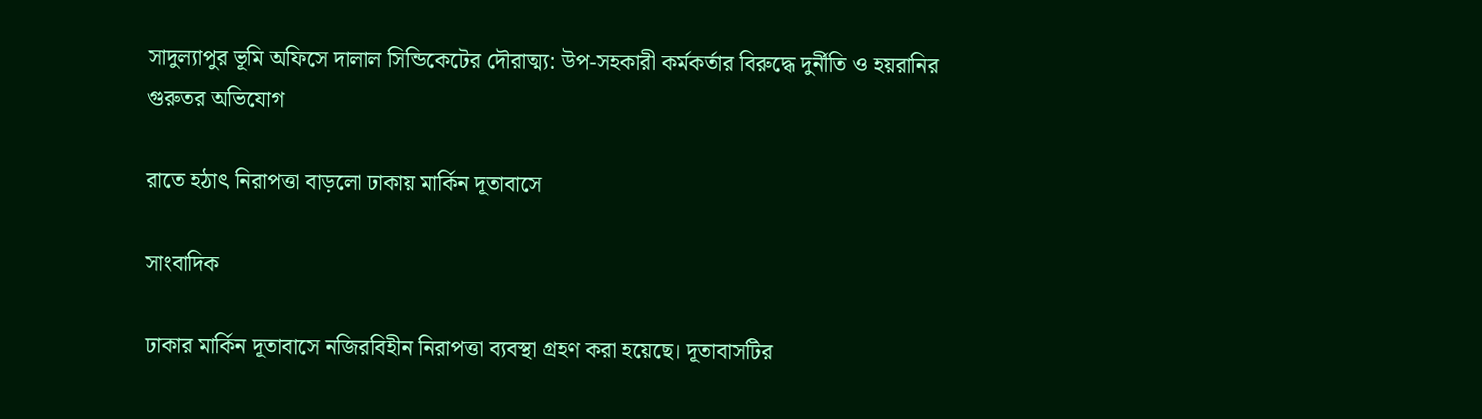সাদুল্যাপুর ভূমি অফিসে দালাল সিন্ডিকেটের দৌরাত্ম্য: উপ-সহকারী কর্মকর্তার বিরুদ্ধে দুর্নীতি ও হয়রানির গুরুতর অভিযোগ

রাতে হঠাৎ নিরাপত্তা বাড়লো ঢাকায় মার্কিন দূতাবাসে

সাংবাদিক

ঢাকার মার্কিন দূতাবাসে নজিরবিহীন নিরাপত্তা ব্যবস্থা গ্রহণ করা হয়েছে। দূতাবাসটির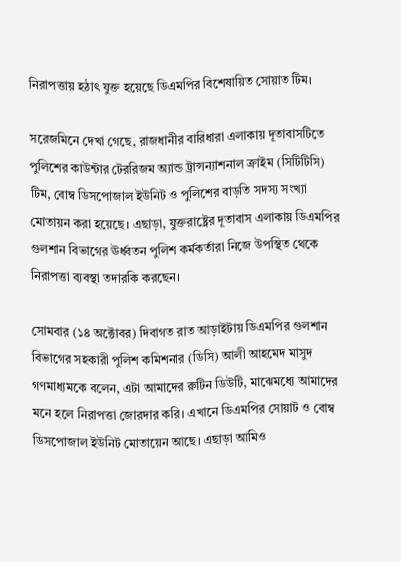নিরাপত্তায় হঠাৎ যুক্ত হয়েছে ডিএমপির বিশেষায়িত সোয়াত টিম।

সরেজমিনে দেখা গেছে, রাজধানীর বারিধারা এলাকায় দূতাবাসটিতে পুলিশের কাউন্টার টেররিজম অ্যান্ড ট্রান্সন্যাশনাল ক্রাইম (সিটিটিসি) টিম, বোম্ব ডিসপোজাল ইউনিট ও পুলিশের বাড়তি সদস্য সংখ্যা মোতায়ন করা হয়েছে। এছাড়া, যুক্তরাষ্ট্রের দূতাবাস এলাকায় ডিএমপির গুলশান বিভাগের ঊর্ধ্বতন পুলিশ কর্মকর্তারা নিজে উপস্থিত থেকে নিরাপত্তা ব্যবস্থা তদারকি করছেন।

সোমবার (১৪ অক্টোবর) দিবাগত রাত আড়াইটায় ডিএমপির গুলশান বিভাগের সহকারী পুলিশ কমিশনার (ডিসি) আলী আহমেদ মাসুদ গণমাধ্যমকে বলেন, এটা আমাদের রুটিন ডিউটি, মাঝেমধ্যে আমাদের মনে হলে নিরাপত্তা জোরদার করি। এখানে ডিএমপির সোয়াট ও বোম্ব ডিসপোজাল ইউনিট মোতায়েন আছে। এছাড়া আমিও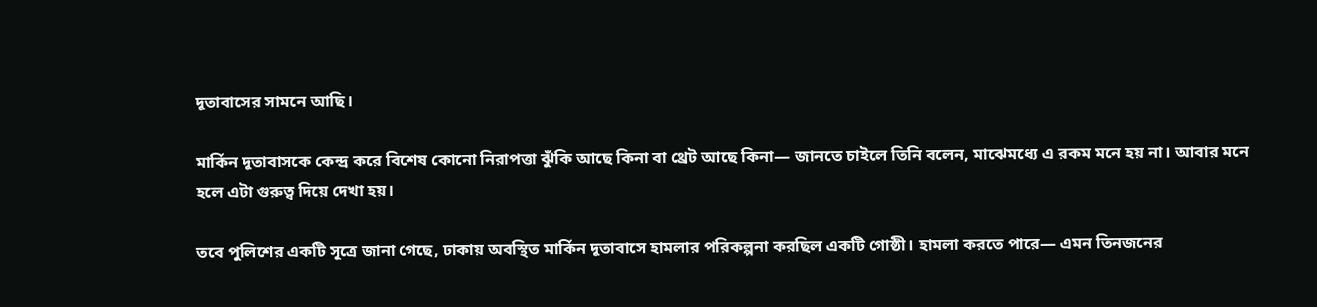দূতাবাসের সামনে আছি।

মার্কিন দূতাবাসকে কেন্দ্র করে বিশেষ কোনো নিরাপত্তা ঝুঁকি আছে কিনা বা থ্রেট আছে কিনা— জানতে চাইলে তিনি বলেন, মাঝেমধ্যে এ রকম মনে হয় না। আবার মনে হলে এটা গুরুত্ব দিয়ে দেখা হয়।

তবে পুলিশের একটি সূত্রে জানা গেছে, ঢাকায় অবস্থিত মার্কিন দূতাবাসে হামলার পরিকল্পনা করছিল একটি গোষ্ঠী। হামলা করতে পারে— এমন তিনজনের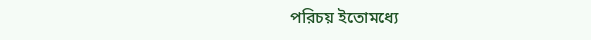পরিচয় ইতোমধ্যে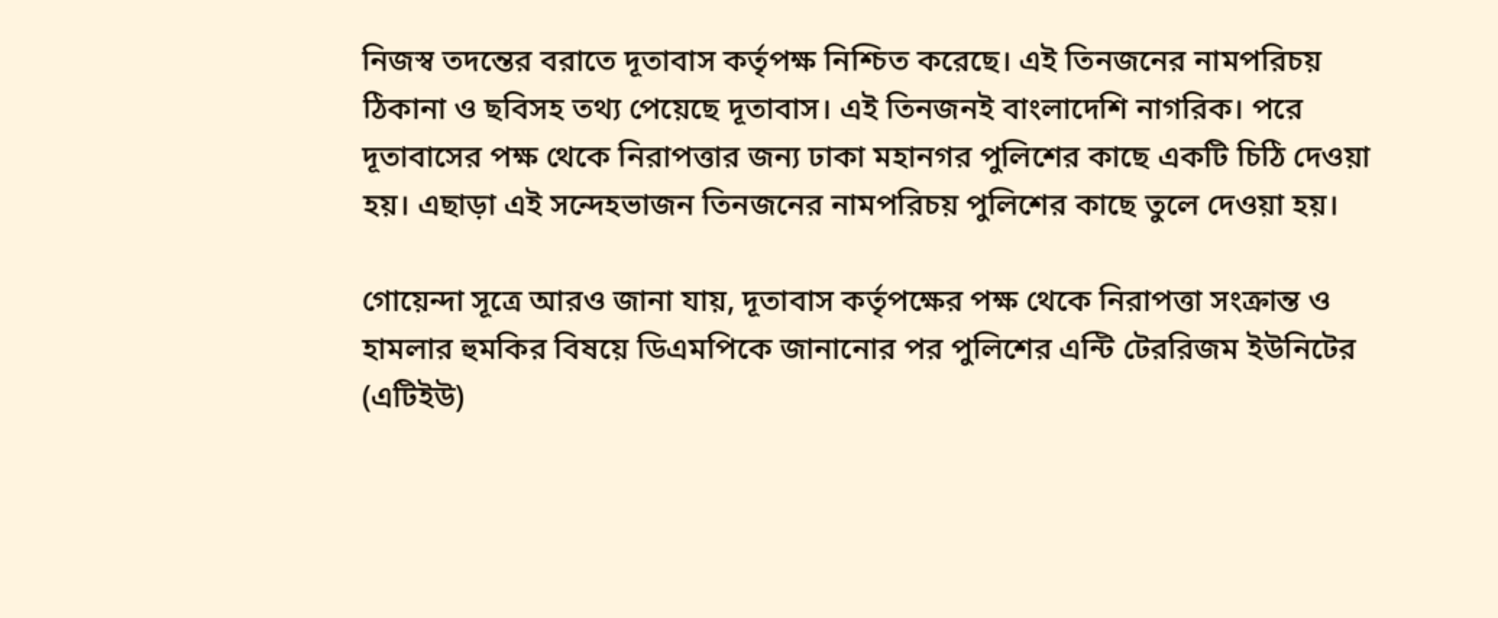নিজস্ব তদন্তের বরাতে দূতাবাস কর্তৃপক্ষ‌ নিশ্চিত করেছে। এই তিনজনের নামপরিচয় ঠিকানা ও ছবিসহ তথ্য পেয়েছে দূতাবাস। এই তিনজনই বাংলাদেশি নাগরিক। পরে দূতাবাসের পক্ষ থেকে নিরাপত্তার জন্য ঢাকা মহানগর পুলিশের কাছে একটি চিঠি দেওয়া হয়। এছাড়া এই সন্দেহভাজন তিনজনের নামপরিচয় পুলিশের কাছে তুলে দেওয়া হয়।

গোয়েন্দা সূত্রে আরও জানা যায়, দূতাবাস কর্তৃপক্ষের পক্ষ থেকে নিরাপত্তা সংক্রান্ত ও হামলার হুমকির বিষয়ে ডিএমপিকে জানানোর পর পুলিশের এন্টি টেররিজম ইউনিটের (এটিইউ)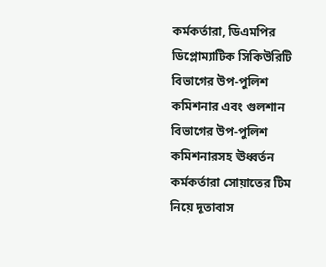কর্মকর্তারা, ডিএমপির ডিপ্লোম্যাটিক সিকিউরিটি বিভাগের উপ-পুলিশ কমিশনার এবং গুলশান বিভাগের উপ-পুলিশ কমিশনারসহ ঊধ্বর্তন কর্মকর্তারা সোয়াতের টিম নিয়ে দূতাবাস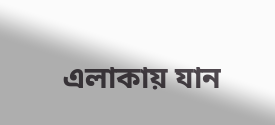এলাকায় যান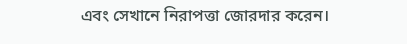এবং সেখানে নিরাপত্তা জোরদার করেন।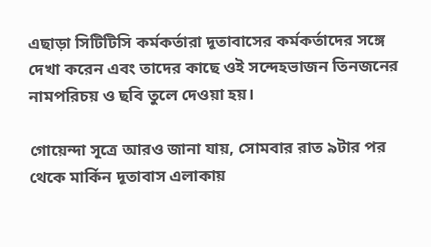এছাড়া সিটিটিসি কর্মকর্তারা দূতাবাসের কর্মকর্তাদের সঙ্গে দেখা করেন এবং তাদের কাছে ওই সন্দেহভাজন তিনজনের নামপরিচয় ও ছবি তুলে দেওয়া হয়।

গোয়েন্দা সূত্রে আরও জানা যায়, সোমবার রাত ৯টার পর থেকে মার্কিন দূতাবাস এলাকায়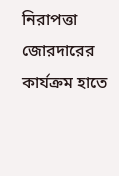নিরাপত্তা জোরদারের কার্যক্রম হাতে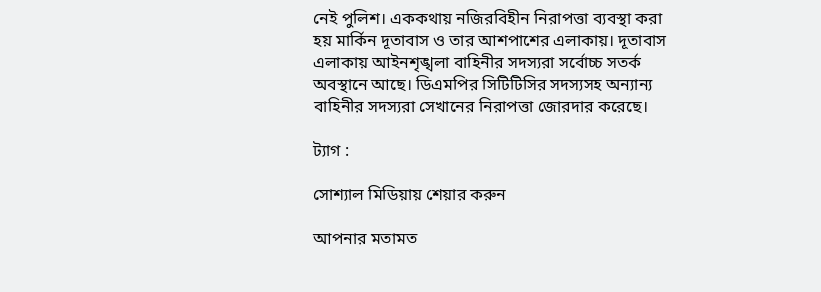নেই পুলিশ। ‌এককথায় নজিরবিহীন নিরাপত্তা ব্যবস্থা করা হয় মার্কিন দূতাবাস ও তার আশপাশের এলাকায়। দূতাবাস এলাকায় আইনশৃঙ্খলা বাহিনীর সদস্যরা সর্বোচ্চ সতর্ক অবস্থানে আছে। ডিএমপির সিটিটিসির সদস্যসহ অন্যান্য বাহিনীর সদস্যরা সেখানের নিরাপত্তা জোরদার করেছে।

ট্যাগ :

সোশ্যাল মিডিয়ায় শেয়ার করুন

আপনার মতামত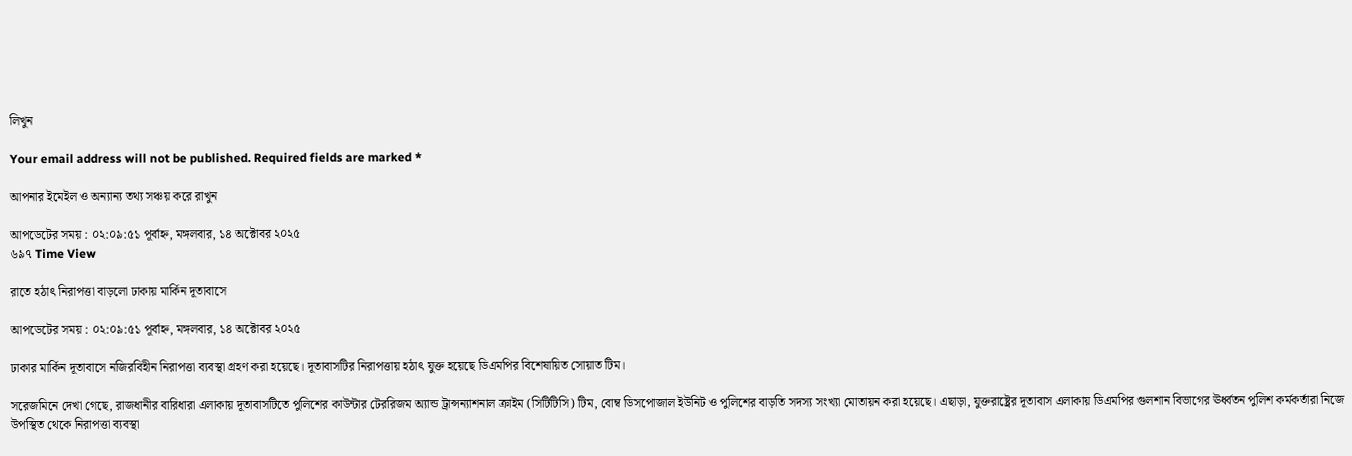লিখুন

Your email address will not be published. Required fields are marked *

আপনার ইমেইল ও অন্যান্য তথ্য সঞ্চয় করে রাখুন

আপডেটের সময় : ০২:০৯:৫১ পূর্বাহ্ন, মঙ্গলবার, ১৪ অক্টোবর ২০২৫
৬৯৭ Time View

রাতে হঠাৎ নিরাপত্তা বাড়লো ঢাকায় মার্কিন দূতাবাসে

আপডেটের সময় : ০২:০৯:৫১ পূর্বাহ্ন, মঙ্গলবার, ১৪ অক্টোবর ২০২৫

ঢাকার মার্কিন দূতাবাসে নজিরবিহীন নিরাপত্তা ব্যবস্থা গ্রহণ করা হয়েছে। দূতাবাসটির নিরাপত্তায় হঠাৎ যুক্ত হয়েছে ডিএমপির বিশেষায়িত সোয়াত টিম।

সরেজমিনে দেখা গেছে, রাজধানীর বারিধারা এলাকায় দূতাবাসটিতে পুলিশের কাউন্টার টেররিজম অ্যান্ড ট্রান্সন্যাশনাল ক্রাইম (সিটিটিসি) টিম, বোম্ব ডিসপোজাল ইউনিট ও পুলিশের বাড়তি সদস্য সংখ্যা মোতায়ন করা হয়েছে। এছাড়া, যুক্তরাষ্ট্রের দূতাবাস এলাকায় ডিএমপির গুলশান বিভাগের ঊর্ধ্বতন পুলিশ কর্মকর্তারা নিজে উপস্থিত থেকে নিরাপত্তা ব্যবস্থা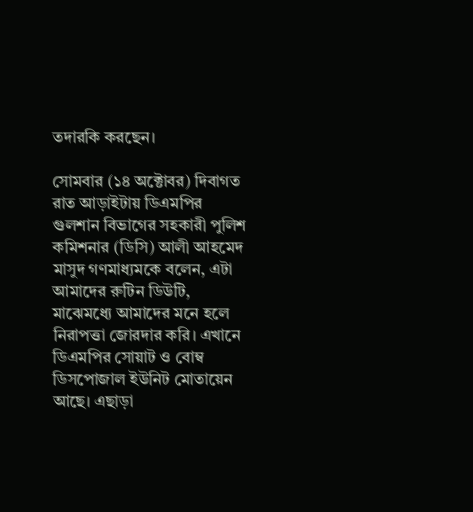তদারকি করছেন।

সোমবার (১৪ অক্টোবর) দিবাগত রাত আড়াইটায় ডিএমপির গুলশান বিভাগের সহকারী পুলিশ কমিশনার (ডিসি) আলী আহমেদ মাসুদ গণমাধ্যমকে বলেন, এটা আমাদের রুটিন ডিউটি, মাঝেমধ্যে আমাদের মনে হলে নিরাপত্তা জোরদার করি। এখানে ডিএমপির সোয়াট ও বোম্ব ডিসপোজাল ইউনিট মোতায়েন আছে। এছাড়া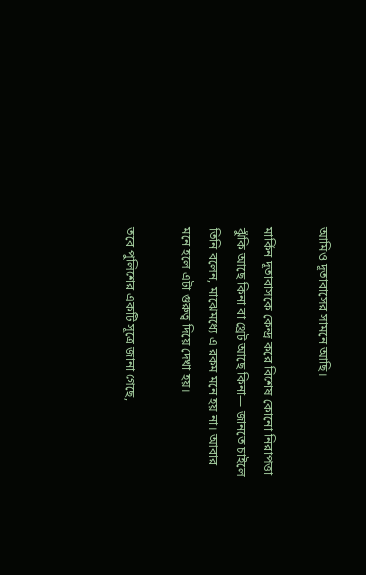আমিও দূতাবাসের সামনে আছি।

মার্কিন দূতাবাসকে কেন্দ্র করে বিশেষ কোনো নিরাপত্তা ঝুঁকি আছে কিনা বা থ্রেট আছে কিনা— জানতে চাইলে তিনি বলেন, মাঝেমধ্যে এ রকম মনে হয় না। আবার মনে হলে এটা গুরুত্ব দিয়ে দেখা হয়।

তবে পুলিশের একটি সূত্রে জানা গেছে,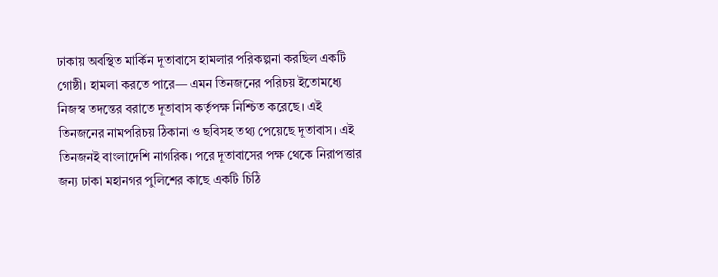ঢাকায় অবস্থিত মার্কিন দূতাবাসে হামলার পরিকল্পনা করছিল একটি গোষ্ঠী। হামলা করতে পারে— এমন তিনজনের পরিচয় ইতোমধ্যে নিজস্ব তদন্তের বরাতে দূতাবাস কর্তৃপক্ষ‌ নিশ্চিত করেছে। এই তিনজনের নামপরিচয় ঠিকানা ও ছবিসহ তথ্য পেয়েছে দূতাবাস। এই তিনজনই বাংলাদেশি নাগরিক। পরে দূতাবাসের পক্ষ থেকে নিরাপত্তার জন্য ঢাকা মহানগর পুলিশের কাছে একটি চিঠি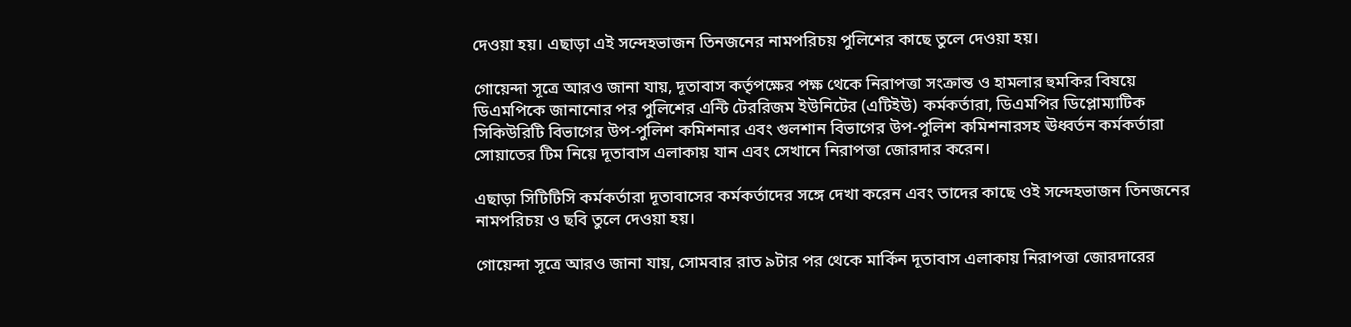দেওয়া হয়। এছাড়া এই সন্দেহভাজন তিনজনের নামপরিচয় পুলিশের কাছে তুলে দেওয়া হয়।

গোয়েন্দা সূত্রে আরও জানা যায়, দূতাবাস কর্তৃপক্ষের পক্ষ থেকে নিরাপত্তা সংক্রান্ত ও হামলার হুমকির বিষয়ে ডিএমপিকে জানানোর পর পুলিশের এন্টি টেররিজম ইউনিটের (এটিইউ) কর্মকর্তারা, ডিএমপির ডিপ্লোম্যাটিক সিকিউরিটি বিভাগের উপ-পুলিশ কমিশনার এবং গুলশান বিভাগের উপ-পুলিশ কমিশনারসহ ঊধ্বর্তন কর্মকর্তারা সোয়াতের টিম নিয়ে দূতাবাস এলাকায় যান এবং সেখানে নিরাপত্তা জোরদার করেন।

এছাড়া সিটিটিসি কর্মকর্তারা দূতাবাসের কর্মকর্তাদের সঙ্গে দেখা করেন এবং তাদের কাছে ওই সন্দেহভাজন তিনজনের নামপরিচয় ও ছবি তুলে দেওয়া হয়।

গোয়েন্দা সূত্রে আরও জানা যায়, সোমবার রাত ৯টার পর থেকে মার্কিন দূতাবাস এলাকায় নিরাপত্তা জোরদারের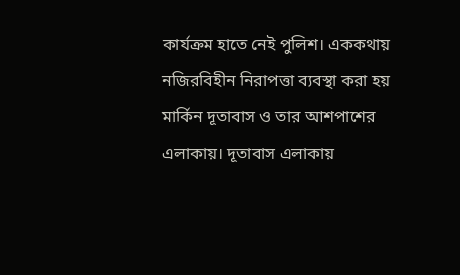কার্যক্রম হাতে নেই পুলিশ। ‌এককথায় নজিরবিহীন নিরাপত্তা ব্যবস্থা করা হয় মার্কিন দূতাবাস ও তার আশপাশের এলাকায়। দূতাবাস এলাকায়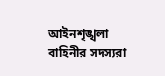আইনশৃঙ্খলা বাহিনীর সদস্যরা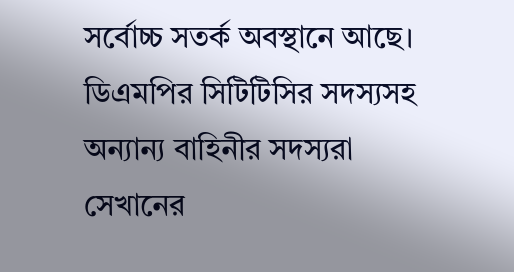সর্বোচ্চ সতর্ক অবস্থানে আছে। ডিএমপির সিটিটিসির সদস্যসহ অন্যান্য বাহিনীর সদস্যরা সেখানের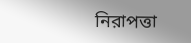নিরাপত্তা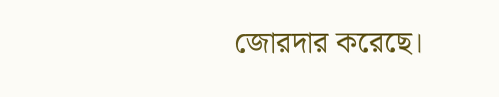জোরদার করেছে।